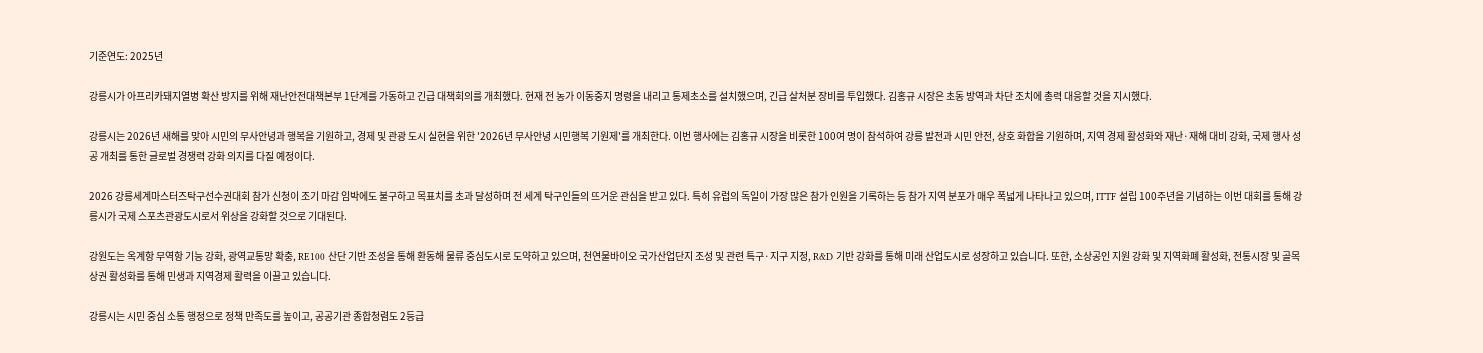기준연도: 2025년

강릉시가 아프리카돼지열병 확산 방지를 위해 재난안전대책본부 1단계를 가동하고 긴급 대책회의를 개최했다. 현재 전 농가 이동중지 명령을 내리고 통제초소를 설치했으며, 긴급 살처분 장비를 투입했다. 김홍규 시장은 초동 방역과 차단 조치에 총력 대응할 것을 지시했다.

강릉시는 2026년 새해를 맞아 시민의 무사안녕과 행복을 기원하고, 경제 및 관광 도시 실현을 위한 '2026년 무사안녕 시민행복 기원제'를 개최한다. 이번 행사에는 김홍규 시장을 비롯한 100여 명이 참석하여 강릉 발전과 시민 안전, 상호 화합을 기원하며, 지역 경제 활성화와 재난·재해 대비 강화, 국제 행사 성공 개최를 통한 글로벌 경쟁력 강화 의지를 다질 예정이다.

2026 강릉세계마스터즈탁구선수권대회 참가 신청이 조기 마감 임박에도 불구하고 목표치를 초과 달성하며 전 세계 탁구인들의 뜨거운 관심을 받고 있다. 특히 유럽의 독일이 가장 많은 참가 인원을 기록하는 등 참가 지역 분포가 매우 폭넓게 나타나고 있으며, ITTF 설립 100주년을 기념하는 이번 대회를 통해 강릉시가 국제 스포츠관광도시로서 위상을 강화할 것으로 기대된다.

강원도는 옥계항 무역항 기능 강화, 광역교통망 확충, RE100 산단 기반 조성을 통해 환동해 물류 중심도시로 도약하고 있으며, 천연물바이오 국가산업단지 조성 및 관련 특구·지구 지정, R&D 기반 강화를 통해 미래 산업도시로 성장하고 있습니다. 또한, 소상공인 지원 강화 및 지역화폐 활성화, 전통시장 및 골목상권 활성화를 통해 민생과 지역경제 활력을 이끌고 있습니다.

강릉시는 시민 중심 소통 행정으로 정책 만족도를 높이고, 공공기관 종합청렴도 2등급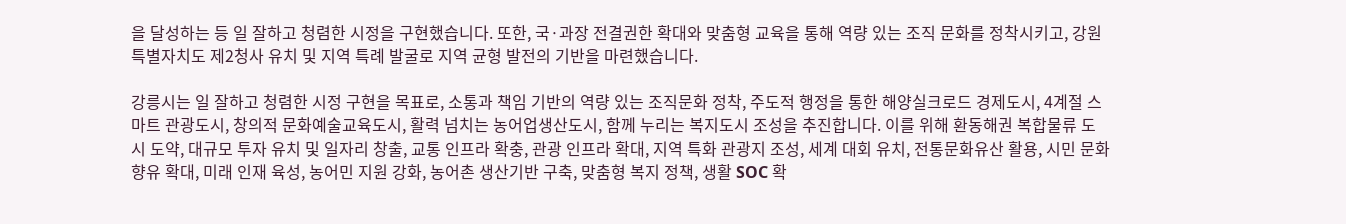을 달성하는 등 일 잘하고 청렴한 시정을 구현했습니다. 또한, 국·과장 전결권한 확대와 맞춤형 교육을 통해 역량 있는 조직 문화를 정착시키고, 강원특별자치도 제2청사 유치 및 지역 특례 발굴로 지역 균형 발전의 기반을 마련했습니다.

강릉시는 일 잘하고 청렴한 시정 구현을 목표로, 소통과 책임 기반의 역량 있는 조직문화 정착, 주도적 행정을 통한 해양실크로드 경제도시, 4계절 스마트 관광도시, 창의적 문화예술교육도시, 활력 넘치는 농어업생산도시, 함께 누리는 복지도시 조성을 추진합니다. 이를 위해 환동해권 복합물류 도시 도약, 대규모 투자 유치 및 일자리 창출, 교통 인프라 확충, 관광 인프라 확대, 지역 특화 관광지 조성, 세계 대회 유치, 전통문화유산 활용, 시민 문화 향유 확대, 미래 인재 육성, 농어민 지원 강화, 농어촌 생산기반 구축, 맞춤형 복지 정책, 생활 SOC 확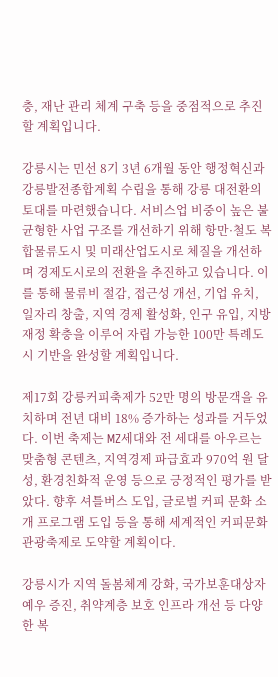충, 재난 관리 체계 구축 등을 중점적으로 추진할 계획입니다.

강릉시는 민선 8기 3년 6개월 동안 행정혁신과 강릉발전종합계획 수립을 통해 강릉 대전환의 토대를 마련했습니다. 서비스업 비중이 높은 불균형한 사업 구조를 개선하기 위해 항만·철도 복합물류도시 및 미래산업도시로 체질을 개선하며 경제도시로의 전환을 추진하고 있습니다. 이를 통해 물류비 절감, 접근성 개선, 기업 유치, 일자리 창출, 지역 경제 활성화, 인구 유입, 지방재정 확충을 이루어 자립 가능한 100만 특례도시 기반을 완성할 계획입니다.

제17회 강릉커피축제가 52만 명의 방문객을 유치하며 전년 대비 18% 증가하는 성과를 거두었다. 이번 축제는 MZ세대와 전 세대를 아우르는 맞춤형 콘텐츠, 지역경제 파급효과 970억 원 달성, 환경친화적 운영 등으로 긍정적인 평가를 받았다. 향후 셔틀버스 도입, 글로벌 커피 문화 소개 프로그램 도입 등을 통해 세계적인 커피문화 관광축제로 도약할 계획이다.

강릉시가 지역 돌봄체계 강화, 국가보훈대상자 예우 증진, 취약계층 보호 인프라 개선 등 다양한 복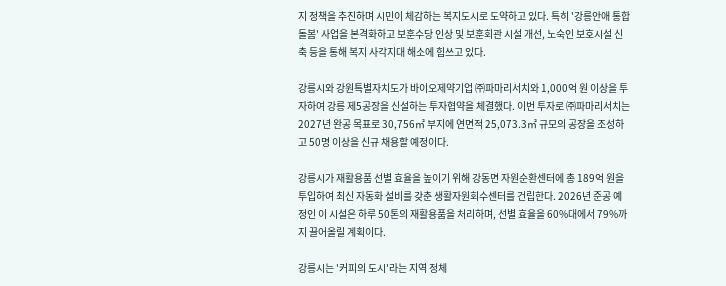지 정책을 추진하며 시민이 체감하는 복지도시로 도약하고 있다. 특히 '강릉안애 통합돌봄' 사업을 본격화하고 보훈수당 인상 및 보훈회관 시설 개선, 노숙인 보호시설 신축 등을 통해 복지 사각지대 해소에 힘쓰고 있다.

강릉시와 강원특별자치도가 바이오제약기업 ㈜파마리서치와 1,000억 원 이상을 투자하여 강릉 제5공장을 신설하는 투자협약을 체결했다. 이번 투자로 ㈜파마리서치는 2027년 완공 목표로 30,756㎡ 부지에 연면적 25,073.3㎡ 규모의 공장을 조성하고 50명 이상을 신규 채용할 예정이다.

강릉시가 재활용품 선별 효율을 높이기 위해 강동면 자원순환센터에 총 189억 원을 투입하여 최신 자동화 설비를 갖춘 생활자원회수센터를 건립한다. 2026년 준공 예정인 이 시설은 하루 50톤의 재활용품을 처리하며, 선별 효율을 60%대에서 79%까지 끌어올릴 계획이다.

강릉시는 '커피의 도시'라는 지역 정체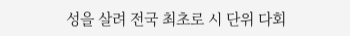성을 살려 전국 최초로 시 단위 다회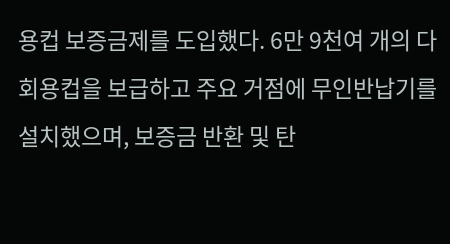용컵 보증금제를 도입했다. 6만 9천여 개의 다회용컵을 보급하고 주요 거점에 무인반납기를 설치했으며, 보증금 반환 및 탄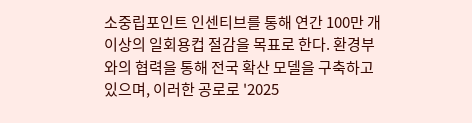소중립포인트 인센티브를 통해 연간 100만 개 이상의 일회용컵 절감을 목표로 한다. 환경부와의 협력을 통해 전국 확산 모델을 구축하고 있으며, 이러한 공로로 '2025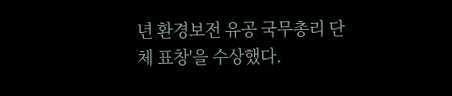년 환경보전 유공 국무총리 단체 표창'을 수상했다.